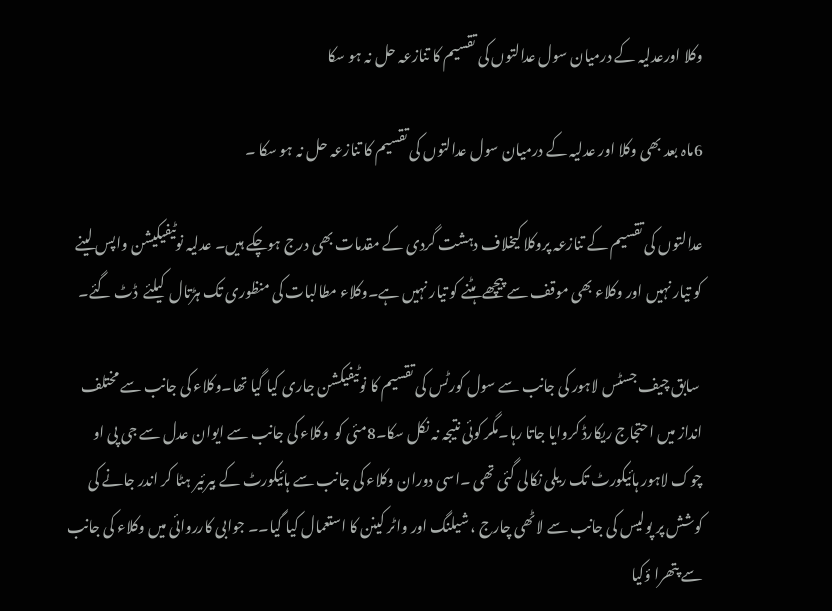وکلا اورعدلیہ کے درمیان سول عدالتوں کی تقسیم کا تنازعہ حل نہ ہو سکا

6ماہ بعد بھی وکلا اور عدلیہ کے درمیان سول عدالتوں کی تقسیم کا تنازعہ حل نہ ہو سکا ۔

عدالتوں کی تقسیم کے تنازعہ پروکلا کیخلاف دہشت گردی کے مقدمات بھی درج ہوچکے ہیں۔ عدلیہ نوٹیفیکیشن واپس لینے کو تیار نہیں اور وکلاء بھی موقف سے پیچھے ہٹنے کو تیار نہیں ہے۔وکلاء مطالبات کی منظوری تک ہڑتال  کیلئے  ڈٹ گئے۔

 سابق چیف جسٹس لاہور کی جانب سے سول کورٹس کی تقسیم کا نوٹیفیکشن جاری کیا گیا تھا۔وکلاء کی جانب سے مختلف انداز میں احتجاج ریکارڈ کروایا جاتا رہا۔مگر کوئی نتیجہ نہ نکل سکا۔8مئی کو  وکلاء کی جانب سے ایوان عدل سے جی پی او چوک لاہور ہائیکورٹ تک ریلی نکالی گئی تھی ۔اسی دوران وکلاء کی جانب سے ہائیکورٹ کے بیرئیر ہٹا کر اندر جانے کی کوشش پر پولیس کی جانب سے لاٹھی چارج ، شیلنگ اور واٹر کینن کا استعمال کیا گیا۔۔ جوابی کارروائی میں وکلاء کی جانب سے پتھرا ؤکیا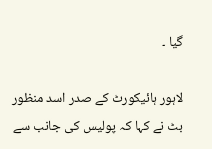گیا ۔

لاہور ہائیکورٹ کے صدر اسد منظور بٹ نے کہا کہ پولیس کی جانب سے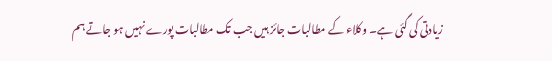زیادتی کی گئی ہے۔ وکلاء کے مطالبات جائز ہیں جب تک مطالبات پورے نہیں ہو جاتے ہم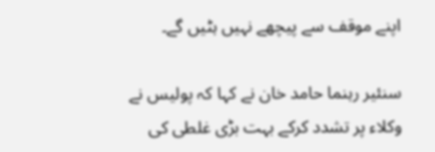اپنے موقف سے پیچھے نہیں ہٹیں گے۔

سنئیر رہنما حامد خان نے کہا کہ پولیس نے وکلاء پر تشدد کرکے بہت بڑی غلطی کی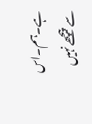ہے۔ہم۔اس سے پیچھے نہیں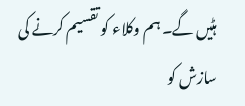ہٹیں گے۔ ہم وکلاء کو تقسیم کرنے کی سازش کو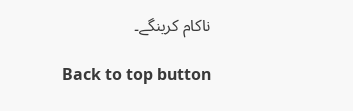ناکام کرینگے۔

Back to top button